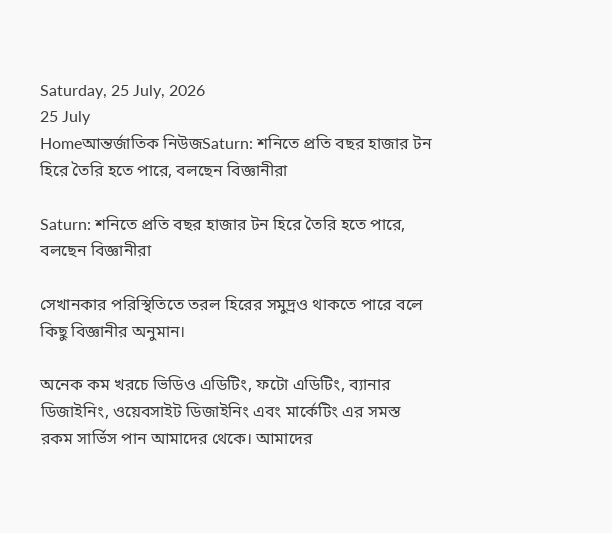Saturday, 25 July, 2026
25 July
Homeআন্তর্জাতিক নিউজSaturn: শনিতে প্রতি বছর হাজার টন হিরে তৈরি হতে পারে, বলছেন বিজ্ঞানীরা

Saturn: শনিতে প্রতি বছর হাজার টন হিরে তৈরি হতে পারে, বলছেন বিজ্ঞানীরা

সেখানকার পরিস্থিতিতে তরল হিরের সমুদ্রও থাকতে পারে বলে কিছু বিজ্ঞানীর অনুমান।

অনেক কম খরচে ভিডিও এডিটিং, ফটো এডিটিং, ব্যানার ডিজাইনিং, ওয়েবসাইট ডিজাইনিং এবং মার্কেটিং এর সমস্ত রকম সার্ভিস পান আমাদের থেকে। আমাদের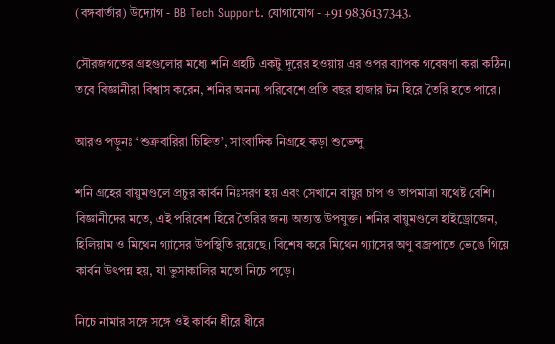(বঙ্গবার্তার) উদ্যোগ - BB Tech Support. যোগাযোগ - +91 9836137343.

সৌরজগতের গ্রহগুলোর মধ্যে শনি গ্রহটি একটু দূরের হওয়ায় এর ওপর ব্যাপক গবেষণা করা কঠিন। তবে বিজ্ঞানীরা বিশ্বাস করেন, শনির অনন্য পরিবেশে প্রতি বছর হাজার টন হিরে তৈরি হতে পারে।

আরও পড়ুনঃ ‘শুক্রবারিরা চিহ্নিত’, সাংবাদিক নিগ্রহে কড়া শুভেন্দু

শনি গ্রহের বায়ুমণ্ডলে প্রচুর কার্বন নিঃসরণ হয় এবং সেখানে বায়ুর চাপ ও তাপমাত্রা যথেষ্ট বেশি। বিজ্ঞানীদের মতে, এই পরিবেশ হিরে তৈরির জন্য অত্যন্ত উপযুক্ত। শনির বায়ুমণ্ডলে হাইড্রোজেন, হিলিয়াম ও মিথেন গ্যাসের উপস্থিতি রয়েছে। বিশেষ করে মিথেন গ্যাসের অণু বজ্রপাতে ভেঙে গিয়ে কার্বন উৎপন্ন হয়, যা ভুসাকালির মতো নিচে পড়ে।

নিচে নামার সঙ্গে সঙ্গে ওই কার্বন ধীরে ধীরে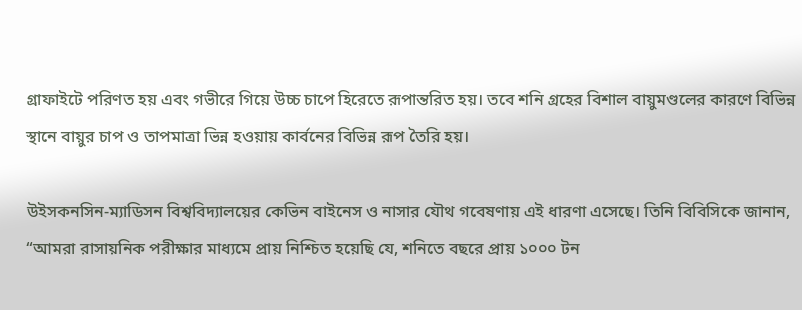গ্রাফাইটে পরিণত হয় এবং গভীরে গিয়ে উচ্চ চাপে হিরেতে রূপান্তরিত হয়। তবে শনি গ্রহের বিশাল বায়ুমণ্ডলের কারণে বিভিন্ন স্থানে বায়ুর চাপ ও তাপমাত্রা ভিন্ন হওয়ায় কার্বনের বিভিন্ন রূপ তৈরি হয়।

উইসকনসিন-ম্যাডিসন বিশ্ববিদ্যালয়ের কেভিন বাইনেস ও নাসার যৌথ গবেষণায় এই ধারণা এসেছে। তিনি বিবিসিকে জানান, “আমরা রাসায়নিক পরীক্ষার মাধ্যমে প্রায় নিশ্চিত হয়েছি যে, শনিতে বছরে প্রায় ১০০০ টন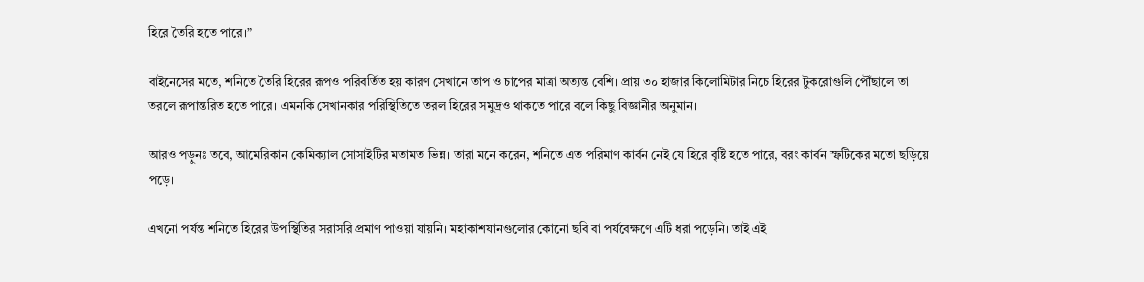হিরে তৈরি হতে পারে।”

বাইনেসের মতে, শনিতে তৈরি হিরের রূপও পরিবর্তিত হয় কারণ সেখানে তাপ ও চাপের মাত্রা অত্যন্ত বেশি। প্রায় ৩০ হাজার কিলোমিটার নিচে হিরের টুকরোগুলি পৌঁছালে তা তরলে রূপান্তরিত হতে পারে। এমনকি সেখানকার পরিস্থিতিতে তরল হিরের সমুদ্রও থাকতে পারে বলে কিছু বিজ্ঞানীর অনুমান।

আরও পড়ুনঃ তবে, আমেরিকান কেমিক্যাল সোসাইটির মতামত ভিন্ন। তারা মনে করেন, শনিতে এত পরিমাণ কার্বন নেই যে হিরে বৃষ্টি হতে পারে, বরং কার্বন স্ফটিকের মতো ছড়িয়ে পড়ে।

এখনো পর্যন্ত শনিতে হিরের উপস্থিতির সরাসরি প্রমাণ পাওয়া যায়নি। মহাকাশযানগুলোর কোনো ছবি বা পর্যবেক্ষণে এটি ধরা পড়েনি। তাই এই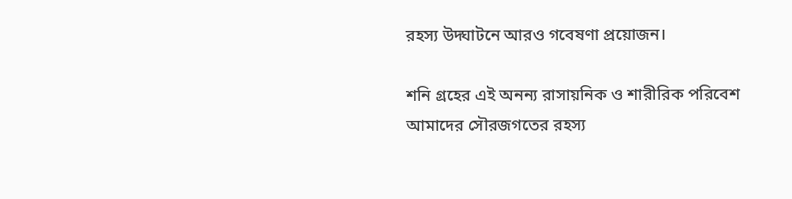রহস্য উদ্ঘাটনে আরও গবেষণা প্রয়োজন।

শনি গ্রহের এই অনন্য রাসায়নিক ও শারীরিক পরিবেশ আমাদের সৌরজগতের রহস্য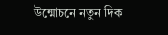উন্মোচনে নতুন দিক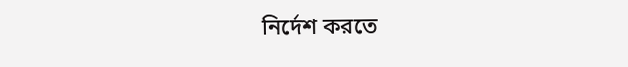নির্দেশ করতে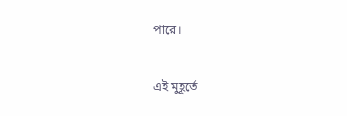পারে।

এই মুহূর্তে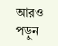আরও পড়ুন